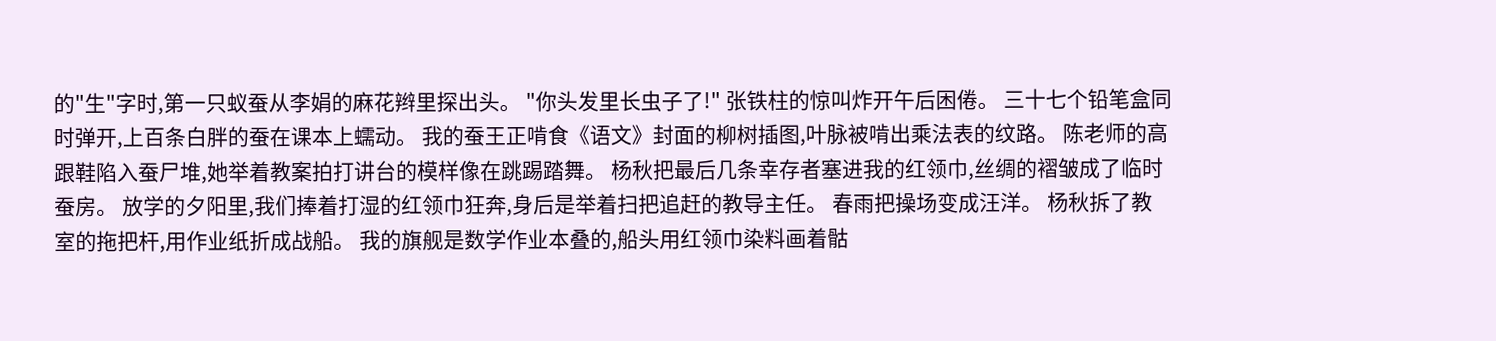的"生"字时,第一只蚁蚕从李娟的麻花辫里探出头。 "你头发里长虫子了!" 张铁柱的惊叫炸开午后困倦。 三十七个铅笔盒同时弹开,上百条白胖的蚕在课本上蠕动。 我的蚕王正啃食《语文》封面的柳树插图,叶脉被啃出乘法表的纹路。 陈老师的高跟鞋陷入蚕尸堆,她举着教案拍打讲台的模样像在跳踢踏舞。 杨秋把最后几条幸存者塞进我的红领巾,丝绸的褶皱成了临时蚕房。 放学的夕阳里,我们捧着打湿的红领巾狂奔,身后是举着扫把追赶的教导主任。 春雨把操场变成汪洋。 杨秋拆了教室的拖把杆,用作业纸折成战船。 我的旗舰是数学作业本叠的,船头用红领巾染料画着骷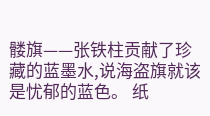髅旗——张铁柱贡献了珍藏的蓝墨水,说海盗旗就该是忧郁的蓝色。 纸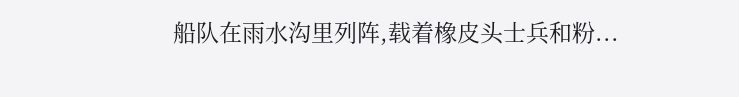船队在雨水沟里列阵,载着橡皮头士兵和粉...